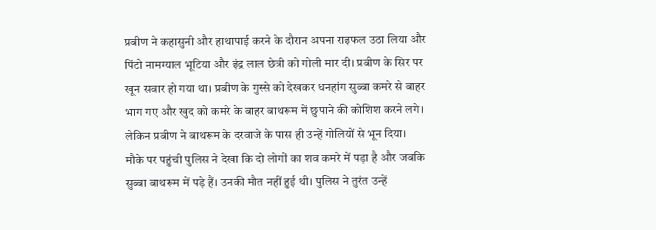प्रबीण ने कहासुनी और हाथापाई करने के दौरान अपना राइफल उठा लिया और पिंटो नामग्याल भूटिया और इंद्र लाल छेत्री को गोली मार दी। प्रबीण के सिर पर खून सवार हो गया था। प्रबीण के गुस्से को देखकर धनहांग सुब्बा कमरे से बाहर भाग गए और खुद को कमरे के बाहर बाथरूम में छुपाने की कोशिश करने लगे। लेकिन प्रबीण ने बाथरूम के दरवाजे के पास ही उन्हें गोलियों से भून दिया। मौके पर पहुंची पुलिस ने देखा कि दो लोगों का शव कमरे में पड़ा है और जबकि सुब्बा बाथरूम में पड़े हैं। उनकी मौत नहीं हुई थी। पुलिस ने तुरंत उन्हें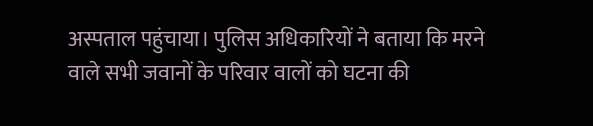अस्पताल पहुंचाया। पुलिस अधिकारियों ने बताया कि मरने वाले सभी जवानों के परिवार वालों को घटना की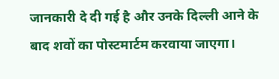जानकारी दे दी गई है और उनके दिल्ली आने के बाद शवों का पोस्टमार्टम करवाया जाएगा।